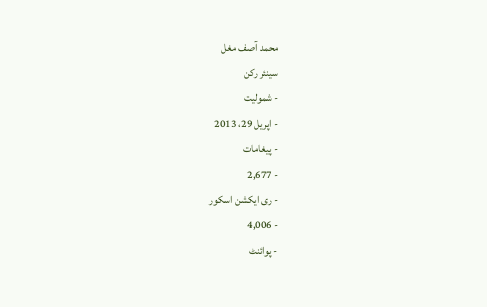محمد آصف مغل
سینئر رکن
- شمولیت
- اپریل 29، 2013
- پیغامات
- 2,677
- ری ایکشن اسکور
- 4,006
- پوائنٹ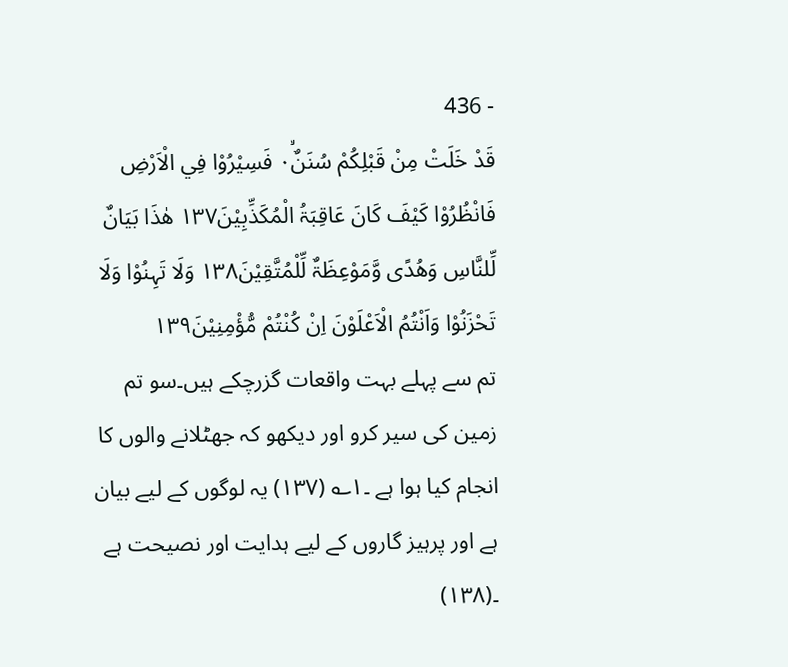- 436
قَدْ خَلَتْ مِنْ قَبْلِكُمْ سُنَنٌ۰ۙ فَسِيْرُوْا فِي الْاَرْضِ فَانْظُرُوْا كَيْفَ كَانَ عَاقِبَۃُ الْمُكَذِّبِيْنَ۱۳۷ ھٰذَا بَيَانٌ لِّلنَّاسِ وَھُدًى وَّمَوْعِظَۃٌ لِّلْمُتَّقِيْنَ۱۳۸ وَلَا تَہِنُوْا وَلَا تَحْزَنُوْا وَاَنْتُمُ الْاَعْلَوْنَ اِنْ كُنْتُمْ مُّؤْمِنِيْنَ۱۳۹
تم سے پہلے بہت واقعات گزرچکے ہیں۔سو تم زمین کی سیر کرو اور دیکھو کہ جھٹلانے والوں کا انجام کیا ہوا ہے ۔۱؎ (۱۳۷) یہ لوگوں کے لیے بیان ہے اور پرہیز گاروں کے لیے ہدایت اور نصیحت ہے ۔(۱۳۸)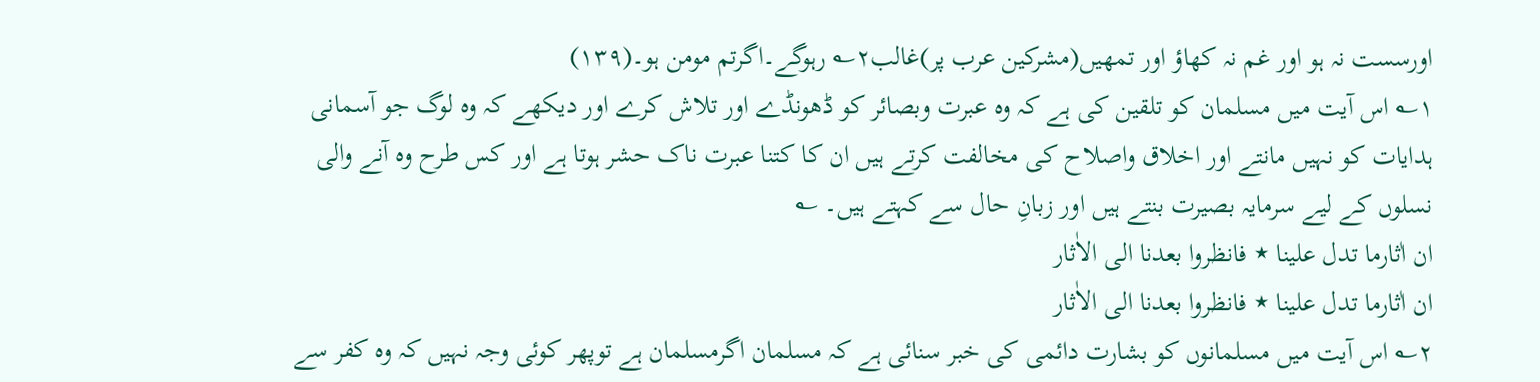اورسست نہ ہو اور غم نہ کھاؤ اور تمھیں(مشرکین عرب پر)غالب۲؎ رہوگے۔اگرتم مومن ہو۔(۱۳۹)
۱؎ اس آیت میں مسلمان کو تلقین کی ہے کہ وہ عبرت وبصائر کو ڈھونڈے اور تلاش کرے اور دیکھے کہ وہ لوگ جو آسمانی ہدایات کو نہیں مانتے اور اخلاق واصلاح کی مخالفت کرتے ہیں ان کا کتنا عبرت ناک حشر ہوتا ہے اور کس طرح وہ آنے والی نسلوں کے لیے سرمایہ بصیرت بنتے ہیں اور زبانِ حال سے کہتے ہیں۔ ؎
ان اٰثارما تدل علینا ٭ فانظروا بعدنا الی الاٰثار
ان اٰثارما تدل علینا ٭ فانظروا بعدنا الی الاٰثار
۲؎ اس آیت میں مسلمانوں کو بشارت دائمی کی خبر سنائی ہے کہ مسلمان اگرمسلمان ہے توپھر کوئی وجہ نہیں کہ وہ کفر سے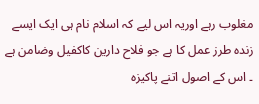مغلوب رہے اوریہ اس لیے کہ اسلام نام ہی ایک ایسے زندہ طرز عمل کا ہے جو فلاح دارین کاکفیل وضامن ہے ۔ اس کے اصول اتنے پاکیزہ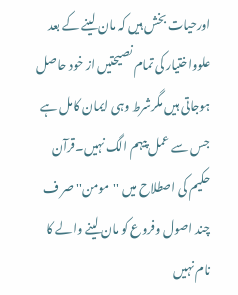اورحیات بخش ہیں کہ مان لینے کے بعد علوواختیار کی تمام نصیحتیں از خود حاصل ہوجاتی ہیں مگرشرط وہی ایمان کامل ہے جس سے عمل پیہم الگ نہیں۔قرآن حکیم کی اصطلاح میں ''مومن'' صر ف چند اصول وفروع کو مان لینے والے کا نام نہیں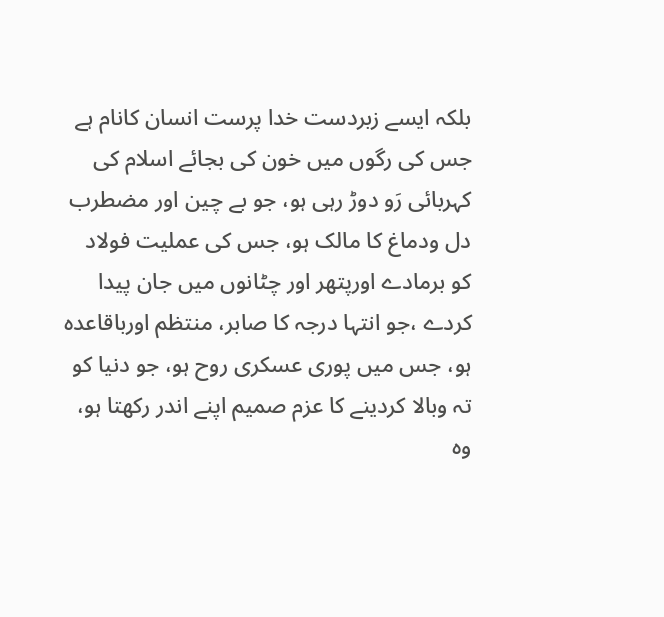بلکہ ایسے زبردست خدا پرست انسان کانام ہے جس کی رگوں میں خون کی بجائے اسلام کی کہربائی رَو دوڑ رہی ہو، جو بے چین اور مضطرب دل ودماغ کا مالک ہو، جس کی عملیت فولاد کو برمادے اورپتھر اور چٹانوں میں جان پیدا کردے ،جو انتہا درجہ کا صابر، منتظم اورباقاعدہ ہو، جس میں پوری عسکری روح ہو، جو دنیا کو تہ وبالا کردینے کا عزم صمیم اپنے اندر رکھتا ہو، وہ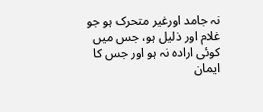نہ جامد اورغیر متحرک ہو جو غلام اور ذلیل ہو، جس میں کوئی ارادہ نہ ہو اور جس کا ایمان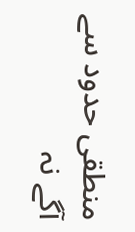منطقی حدود سے آگے نہ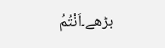بڑھے۔اَنْتُمُ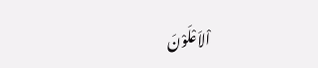اْلاَعْلَوْنَ